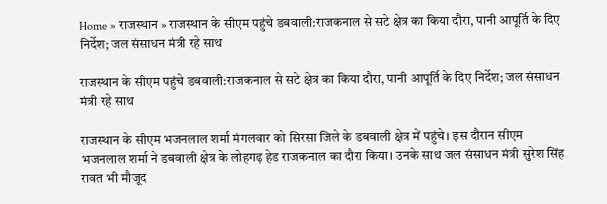Home » राजस्थान » राजस्थान के सीएम पहुंचे डबवाली:राजकनाल से सटे क्षेत्र का किया दौरा, पानी आपूर्ति के दिए निर्देश; जल संसाधन मंत्री रहे साथ

राजस्थान के सीएम पहुंचे डबवाली:राजकनाल से सटे क्षेत्र का किया दौरा, पानी आपूर्ति के दिए निर्देश; जल संसाधन मंत्री रहे साथ

राजस्थान के सीएम भजनलाल शर्मा मंगलवार को सिरसा जिले के डबवाली क्षेत्र में पहुंचे। इस दौरान सीएम भजनलाल शर्मा ने डबवाली क्षेत्र के लोहगढ़ हेड राजकनाल का दौरा किया। उनके साथ जल संसाधन मंत्री सुरेश सिंह रावत भी मौजूद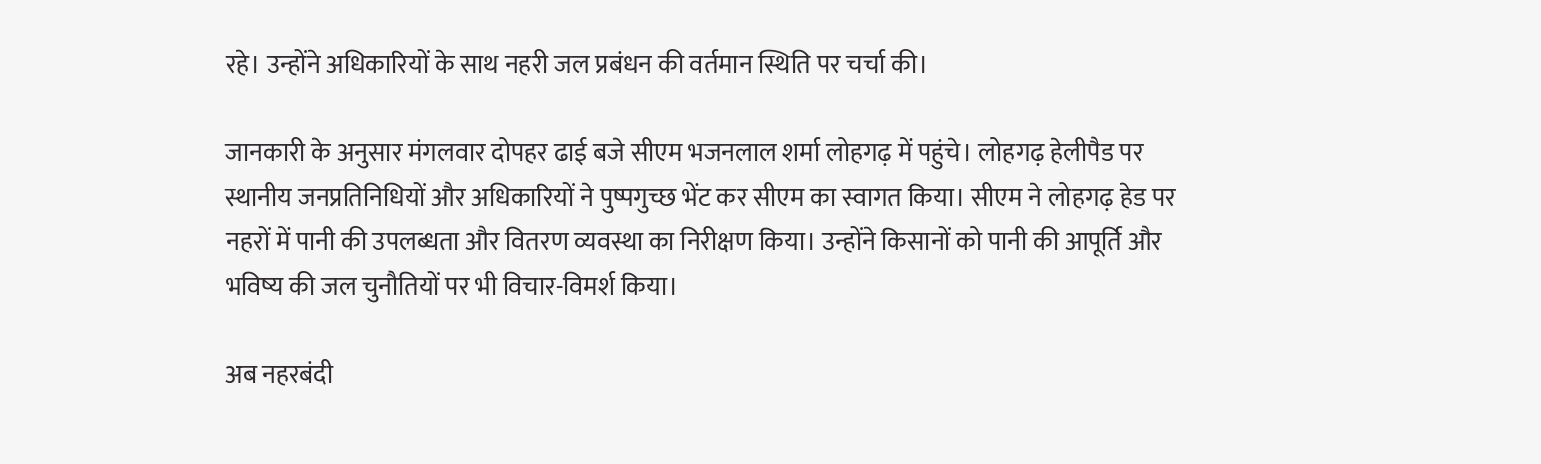रहे। उन्होंने अधिकारियों के साथ नहरी जल प्रबंधन की वर्तमान स्थिति पर चर्चा की।

जानकारी के अनुसार मंगलवार दोपहर ढाई बजे सीएम भजनलाल शर्मा लोहगढ़ में पहुंचे। लोहगढ़ हेलीपैड पर स्थानीय जनप्रतिनिधियों और अधिकारियों ने पुष्पगुच्छ भेंट कर सीएम का स्वागत किया। सीएम ने लोहगढ़ हेड पर नहरों में पानी की उपलब्धता और वितरण व्यवस्था का निरीक्षण किया। उन्होंने किसानों को पानी की आपूर्ति और भविष्य की जल चुनौतियों पर भी विचार-विमर्श किया।

अब नहरबंदी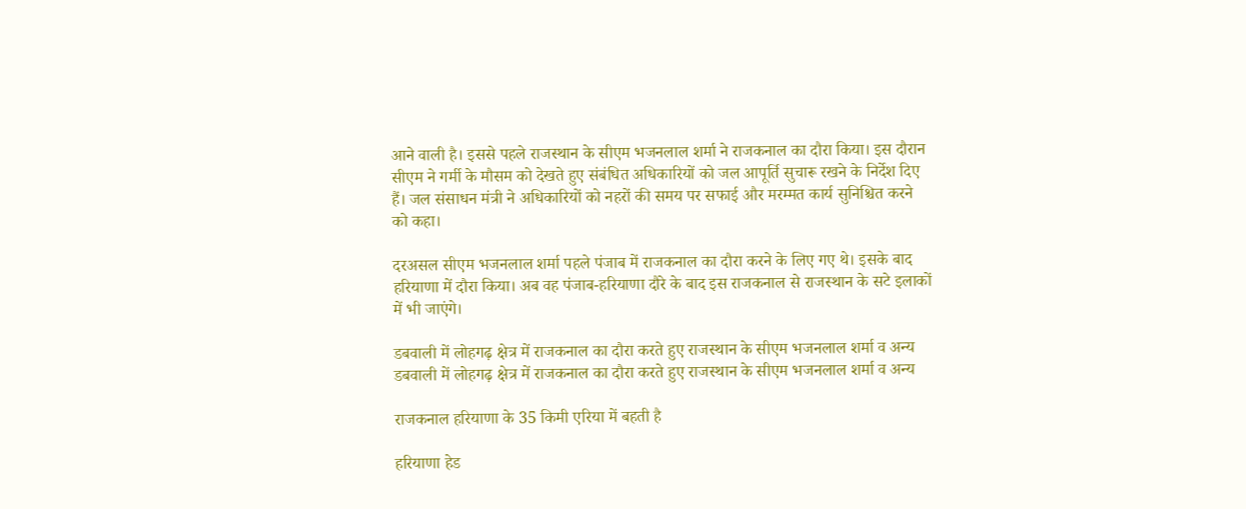आने वाली है। इससे पहले राजस्थान के सीएम भजनलाल शर्मा ने राजकनाल का दौरा किया। इस दौरान सीएम ने गर्मी के मौसम को देखते हुए संबंधित अधिकारियों को जल आपूर्ति सुचारू रखने के निर्देश दिए हैं। जल संसाधन मंत्री ने अधिकारियों को नहरों की समय पर सफाई और मरम्मत कार्य सुनिश्चित करने को कहा।

दरअसल सीएम भजनलाल शर्मा पहले पंजाब में राजकनाल का दौरा करने के लिए गए थे। इसके बाद हरियाणा में दौरा किया। अब वह पंजाब-हरियाणा दौरे के बाद इस राजकनाल से राजस्थान के सटे इलाकों में भी जाएंगे।

डबवाली में लोहगढ़ क्षेत्र में राजकनाल का दौरा करते हुए राजस्थान के सीएम भजनलाल शर्मा व अन्य
डबवाली में लोहगढ़ क्षेत्र में राजकनाल का दौरा करते हुए राजस्थान के सीएम भजनलाल शर्मा व अन्य

राजकनाल हरियाणा के 35 किमी एरिया में बहती है

हरियाणा हेड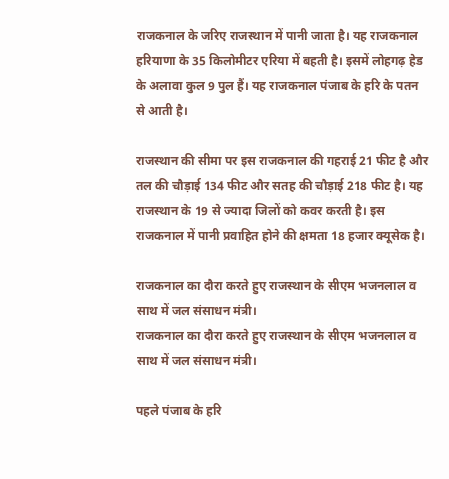राजकनाल के जरिए राजस्थान में पानी जाता है। यह राजकनाल हरियाणा के 35 किलोमीटर एरिया में बहती है। इसमें लोहगढ़ हेड के अलावा कुल 9 पुल हैं। यह राजकनाल पंजाब के हरि के पतन से आती है।

राजस्थान की सीमा पर इस राजकनाल की गहराई 21 फीट है और तल की चौड़ाई 134 फीट और सतह की चौड़ाई 218 फीट है। यह राजस्थान के 19 से ज्यादा जिलों को कवर करती है। इस राजकनाल में पानी प्रवाहित होने की क्षमता 18 हजार क्यूसेक है।

राजकनाल का दौरा करते हुए राजस्थान के सीएम भजनलाल व साथ में जल संसाधन मंत्री।
राजकनाल का दौरा करते हुए राजस्थान के सीएम भजनलाल व साथ में जल संसाधन मंत्री।

पहले पंजाब के हरि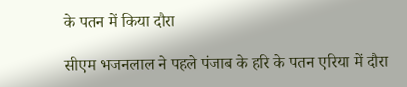के पतन में किया दौरा

सीएम भजनलाल ने पहले पंजाब के हरि के पतन एरिया में दौरा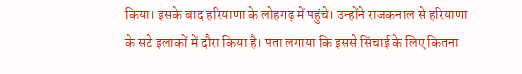किया। इसके बाद हरियाणा के लोहगढ़ में पहुंचे। उन्होंने राजकनाल से हरियाणा के सटे इलाकों में दौरा किया है। पता लगाया कि इससे सिंचाई के लिए कितना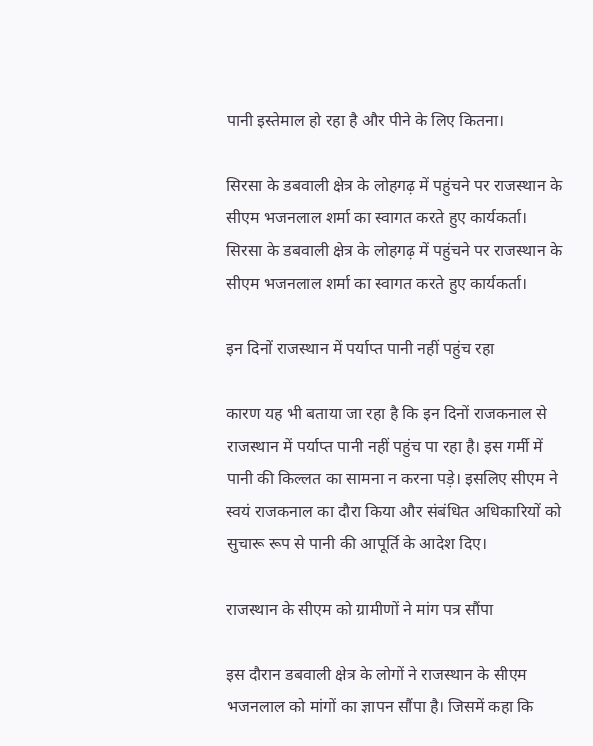पानी इस्तेमाल हो रहा है और पीने के लिए कितना।

सिरसा के डबवाली क्षेत्र के लोहगढ़ में पहुंचने पर राजस्थान के सीएम भजनलाल शर्मा का स्वागत करते हुए कार्यकर्ता।
सिरसा के डबवाली क्षेत्र के लोहगढ़ में पहुंचने पर राजस्थान के सीएम भजनलाल शर्मा का स्वागत करते हुए कार्यकर्ता।

इन दिनों राजस्थान में पर्याप्त पानी नहीं पहुंच रहा

कारण यह भी बताया जा रहा है कि इन दिनों राजकनाल से राजस्थान में पर्याप्त पानी नहीं पहुंच पा रहा है। इस गर्मी में पानी की किल्लत का सामना न करना पड़े। इसलिए सीएम ने स्वयं राजकनाल का दौरा किया और संबंधित अधिकारियों को सुचारू रूप से पानी की आपूर्ति के आदेश दिए।

राजस्थान के सीएम को ग्रामीणों ने मांग पत्र सौंपा

इस दौरान डबवाली क्षेत्र के लोगों ने राजस्थान के सीएम भजनलाल को मांगों का ज्ञापन सौंपा है। जिसमें कहा कि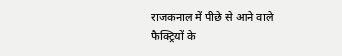राजकनाल में पीछे से आने वाले फैक्ट्रियों के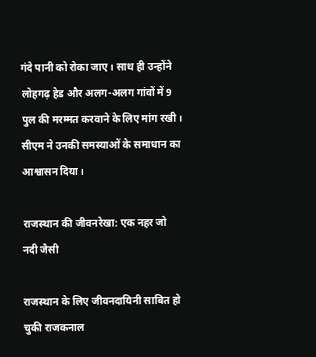गंदे पानी को रोका जाए। साथ ही उन्होंने लोहगढ़ हेड और अलग-अलग गांवों में 9 पुल की मरम्मत करवाने के लिए मांग रखी। सीएम ने उनकी समस्याओं के समाधान का आश्वासन दिया।

राजस्थान की जीवनरेखा: एक नहर जो नदी जैसी

राजस्थान के लिए जीवनदायिनी साबित हो चुकी राजकनाल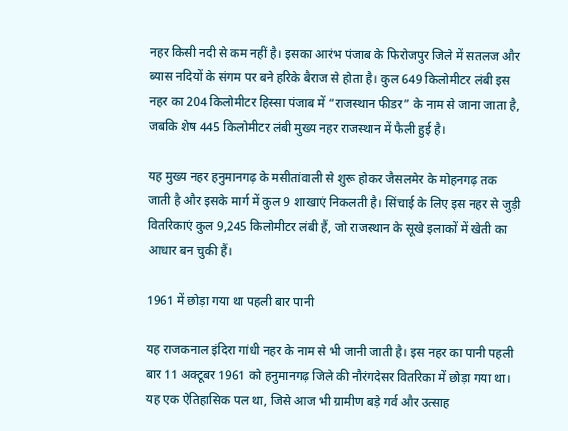नहर किसी नदी से कम नहीं है। इसका आरंभ पंजाब के फिरोजपुर जिले में सतलज और ब्यास नदियों के संगम पर बने हरिके बैराज से होता है। कुल 649 किलोमीटर लंबी इस नहर का 204 किलोमीटर हिस्सा पंजाब में “राजस्थान फीडर” के नाम से जाना जाता है, जबकि शेष 445 किलोमीटर लंबी मुख्य नहर राजस्थान में फैली हुई है।

यह मुख्य नहर हनुमानगढ़ के मसीतांवाली से शुरू होकर जैसलमेर के मोहनगढ़ तक जाती है और इसके मार्ग में कुल 9 शाखाएं निकलती है। सिंचाई के लिए इस नहर से जुड़ी वितरिकाएं कुल 9,245 किलोमीटर लंबी हैं, जो राजस्थान के सूखे इलाकों में खेती का आधार बन चुकी हैं।

1961 में छोड़ा गया था पहली बार पानी

यह राजकनाल इंदिरा गांधी नहर के नाम से भी जानी जाती है। इस नहर का पानी पहली बार 11 अक्टूबर 1961 को हनुमानगढ़ जिले की नौरंगदेसर वितरिका में छोड़ा गया था। यह एक ऐतिहासिक पल था, जिसे आज भी ग्रामीण बड़े गर्व और उत्साह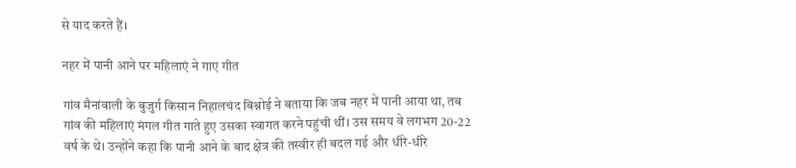से याद करते हैं।

नहर में पानी आने पर महिलाएं ने गाए गीत

गांव मैनांवाली के बुजुर्ग किसान निहालचंद बिश्नोई ने बताया कि जब नहर में पानी आया था, तब गांव की महिलाएं मंगल गीत गाते हुए उसका स्वागत करने पहुंची थीं। उस समय वे लगभग 20-22 वर्ष के थे। उन्होंने कहा कि पानी आने के बाद क्षेत्र की तस्वीर ही बदल गई और धीरे-धीरे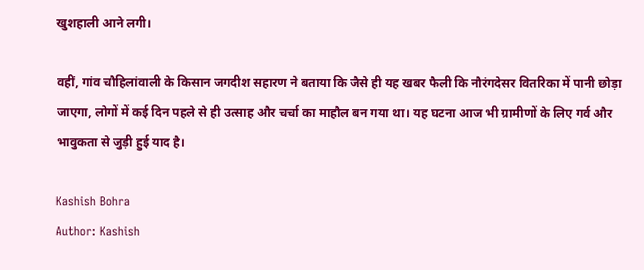खुशहाली आने लगी।

वहीं, गांव चौहिलांवाली के किसान जगदीश सहारण ने बताया कि जैसे ही यह खबर फैली कि नौरंगदेसर वितरिका में पानी छोड़ा जाएगा, लोगों में कई दिन पहले से ही उत्साह और चर्चा का माहौल बन गया था। यह घटना आज भी ग्रामीणों के लिए गर्व और भावुकता से जुड़ी हुई याद है।

Kashish Bohra
Author: Kashish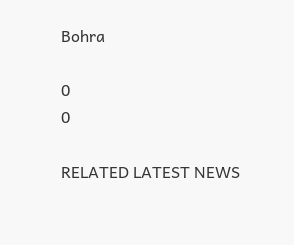Bohra

0
0

RELATED LATEST NEWS